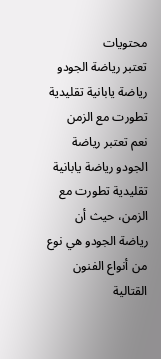محتويات
تعتبر رياضة الجودو رياضة يابانية تقليدية تطورت مع الزمن
نعم تعتبر رياضة الجودو رياضة يابانية تقليدية تطورت مع الزمن، حيث أن رياضة الجودو هي نوع من أنواع الفنون القتالية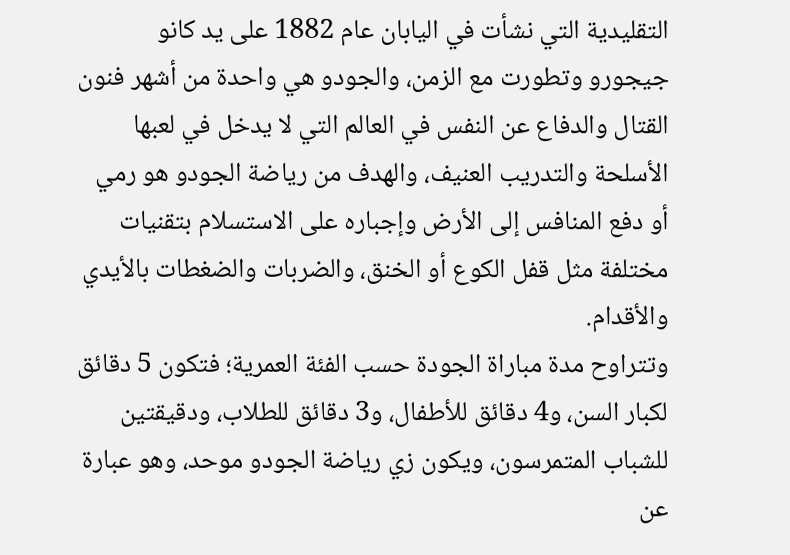التقليدية التي نشأت في اليابان عام 1882 على يد كانو جيجورو وتطورت مع الزمن، والجودو هي واحدة من أشهر فنون القتال والدفاع عن النفس في العالم التي لا يدخل في لعبها الأسلحة والتدريب العنيف، والهدف من رياضة الجودو هو رمي أو دفع المنافس إلى الأرض وإجباره على الاستسلام بتقنيات مختلفة مثل قفل الكوع أو الخنق، والضربات والضغطات بالأيدي والأقدام.
وتتراوح مدة مباراة الجودة حسب الفئة العمرية؛ فتكون 5 دقائق لكبار السن، و4 دقائق للأطفال، و3 دقائق للطلاب، ودقيقتين للشباب المتمرسون، ويكون زي رياضة الجودو موحد، وهو عبارة عن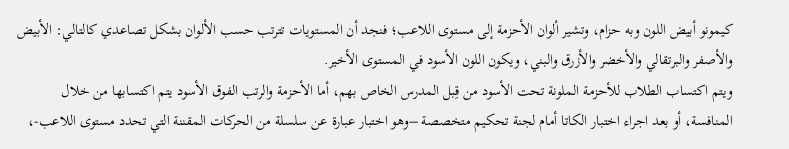كيمونو أبيض اللون وبه حزام، وتشير ألوان الأحزمة إلى مستوى اللاعب؛ فنجد أن المستويات تترتب حسب الألوان بشكل تصاعدي كالتالي: الأبيض والأصفر والبرتقالي والأخضر والأزرق والبني، ويكون اللون الأسود في المستوى الأخير.
ويتم اكتساب الطلاب للأحزمة الملونة تحت الأسود من قِبل المدرس الخاص بهم، أما الأحزمة والرتب الفوق الأسود يتم اكتسابها من خلال المنافسة، أو بعد اجراء اختبار الكاتا أمام لجنة تحكيم متخصصة –وهو اختبار عبارة عن سلسلة من الحركات المقننة التي تحدد مستوى اللاعب-،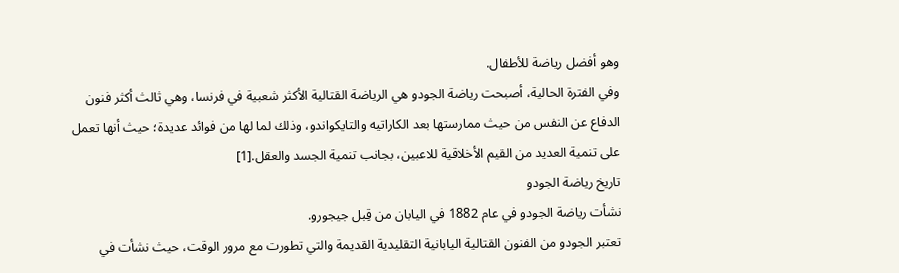وهو أفضل رياضة للأطفال.
وفي الفترة الحالية، أصبحت رياضة الجودو هي الرياضة القتالية الأكثر شعبية في فرنسا، وهي ثالث أكثر فنون الدفاع عن النفس من حيث ممارستها بعد الكاراتيه والتايكواندو، وذلك لما لها من فوائد عديدة؛ حيث أنها تعمل على تنمية العديد من القيم الأخلاقية للاعبين، بجانب تنمية الجسد والعقل.[1]
تاريخ رياضة الجودو
نشأت رياضة الجودو في عام 1882 في اليابان من قِبل جيجورو.
تعتبر الجودو من الفنون القتالية اليابانية التقليدية القديمة والتي تطورت مع مرور الوقت، حيث نشأت في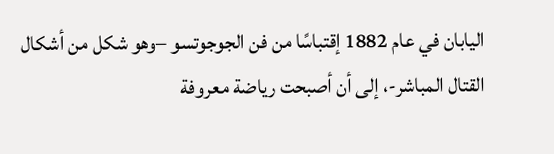اليابان في عام 1882 إقتباسًا من فن الجوجوتسو –وهو شكل من أشكال القتال المباشر-، إلى أن أصبحت رياضة معروفة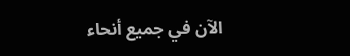الآن في جميع أنحاء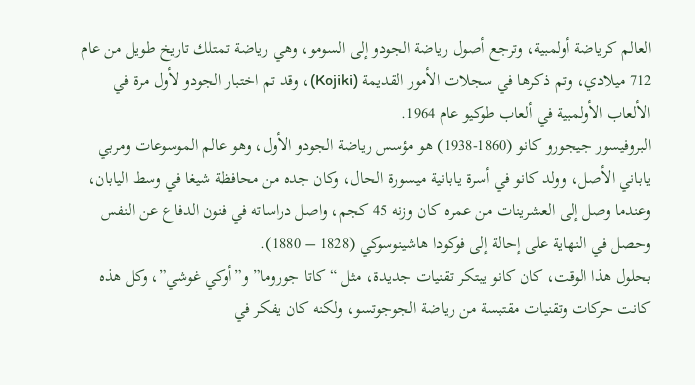العالم كرياضة أولمبية، وترجع أصول رياضة الجودو إلى السومو، وهي رياضة تمتلك تاريخ طويل من عام 712 ميلادي، وتم ذكرها في سجلات الأمور القديمة (Kojiki)، وقد تم اختبار الجودو لأول مرة في الألعاب الأولمبية في ألعاب طوكيو عام 1964.
البروفيسور جيجورو كانو (1860-1938) هو مؤسس رياضة الجودو الأول، وهو عالم الموسوعات ومربي ياباني الأصل، وولد كانو في أسرة يابانية ميسورة الحال، وكان جده من محافظة شيغا في وسط اليابان، وعندما وصل إلى العشرينات من عمره كان وزنه 45 كجم، واصل دراساته في فنون الدفاع عن النفس وحصل في النهاية على إحالة إلى فوكودا هاشينوسوكي (1828 – 1880).
بحلول هذا الوقت، كان كانو يبتكر تقنيات جديدة، مثل “كاتا جوروما” و”أوكي غوشي”، وكل هذه كانت حركات وتقنيات مقتبسة من رياضة الجوجوتسو، ولكنه كان يفكر في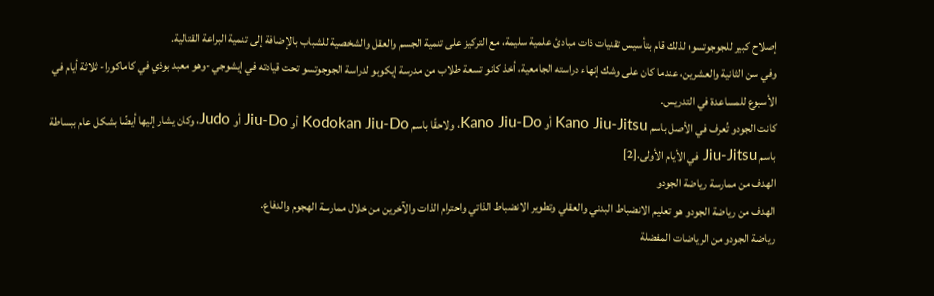إصلاح كبير للجوجوتسو؛ لذلك قام بتأسيس تقنيات ذات مبادئ علمية سليمة، مع التركيز على تنمية الجسم والعقل والشخصية للشباب بالإضافة إلى تنمية البراعة القتالية.
وفي سن الثانية والعشرين، عندما كان على وشك إنهاء دراسته الجامعية، أخذ كانو تسعة طلاب من مدرسة إيكوبو لدراسة الجوجوتسو تحت قيادته في إيشوجي -وهو معبد بوذي في كاماكورا- ثلاثة أيام في الأسبوع للمساعدة في التدريس.
كانت الجودو تُعرف في الأصل باسم Kano Jiu-Jitsu أو Kano Jiu-Do، ولاحقًا باسم Kodokan Jiu-Do أو Jiu-Do أو Judo، وكان يشار إليها أيضًا بشكل عام ببساطة باسم Jiu-Jitsu في الأيام الأولى.[2]
الهدف من ممارسة رياضة الجودو
الهدف من رياضة الجودو هو تعليم الانضباط البدني والعقلي وتطوير الانضباط الذاتي واحترام الذات والآخرين من خلال ممارسة الهجوم والدفاع.
رياضة الجودو من الرياضات المفضلة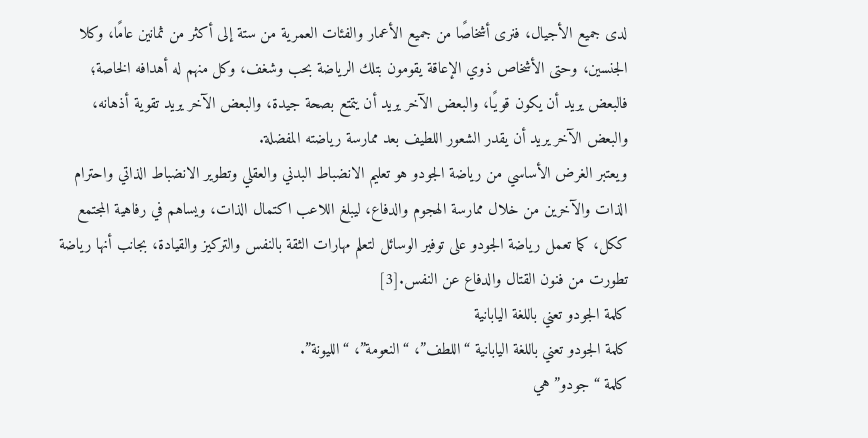لدى جميع الأجيال، فنرى أشخاصًا من جميع الأعمار والفئات العمرية من ستة إلى أكثر من ثمانين عامًا، وكلا الجنسين، وحتى الأشخاص ذوي الإعاقة يقومون بتلك الرياضة بحب وشغف، وكل منهم له أهدافه الخاصة؛ فالبعض يريد أن يكون قويًا، والبعض الآخر يريد أن يتمتع بصحة جيدة، والبعض الآخر يريد تقوية أذهانه، والبعض الآخر يريد أن يقدر الشعور اللطيف بعد ممارسة رياضته المفضلة.
ويعتبر الغرض الأساسي من رياضة الجودو هو تعليم الانضباط البدني والعقلي وتطوير الانضباط الذاتي واحترام الذات والآخرين من خلال ممارسة الهجوم والدفاع، ليبلغ اللاعب اكتمال الذات، ويساهم في رفاهية المجتمع ككل، كما تعمل رياضة الجودو على توفير الوسائل لتعلم مهارات الثقة بالنفس والتركيز والقيادة، بجانب أنها رياضة تطورت من فنون القتال والدفاع عن النفس.[3]
كلمة الجودو تعني باللغة اليابانية
كلمة الجودو تعني باللغة اليابانية “اللطف”، “النعومة”، “الليونة”.
كلمة “جودو” هي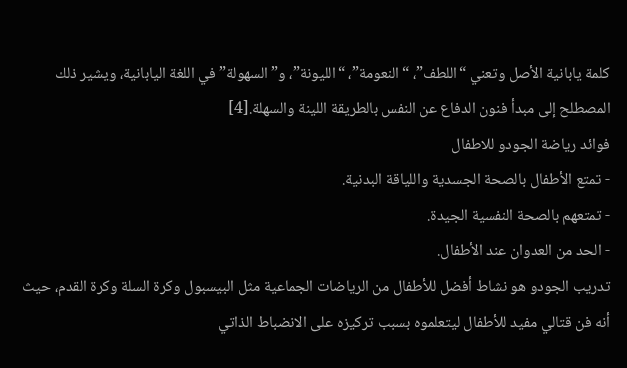كلمة يابانية الأصل وتعني “اللطف”، “النعومة”، “الليونة”، و”السهولة” في اللغة اليابانية، ويشير ذلك المصطلح إلى مبدأ فنون الدفاع عن النفس بالطريقة اللينة والسهلة.[4]
فوائد رياضة الجودو للاطفال
- تمتع الأطفال بالصحة الجسدية واللياقة البدنية.
- تمتعهم بالصحة النفسية الجيدة.
- الحد من العدوان عند الأطفال.
تدريب الجودو هو نشاط أفضل للأطفال من الرياضات الجماعية مثل البيسبول وكرة السلة وكرة القدم، حيث أنه فن قتالي مفيد للأطفال ليتعلموه بسبب تركيزه على الانضباط الذاتي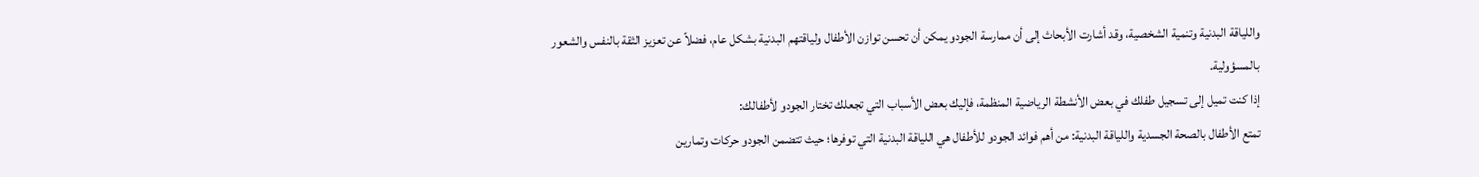واللياقة البدنية وتنمية الشخصية، وقد أشارت الأبحاث إلى أن ممارسة الجودو يمكن أن تحسن توازن الأطفال ولياقتهم البدنية بشكل عام، فضلاً عن تعزيز الثقة بالنفس والشعور بالمسؤولية.
إذا كنت تميل إلى تسجيل طفلك في بعض الأنشطة الرياضية المنظمة، فإليك بعض الأسباب التي تجعلك تختار الجودو لأطفالك:
تمتع الأطفال بالصحة الجسدية واللياقة البدنية: من أهم فوائد الجودو للأطفال هي اللياقة البدنية التي توفرها؛ حيث تتضمن الجودو حركات وتمارين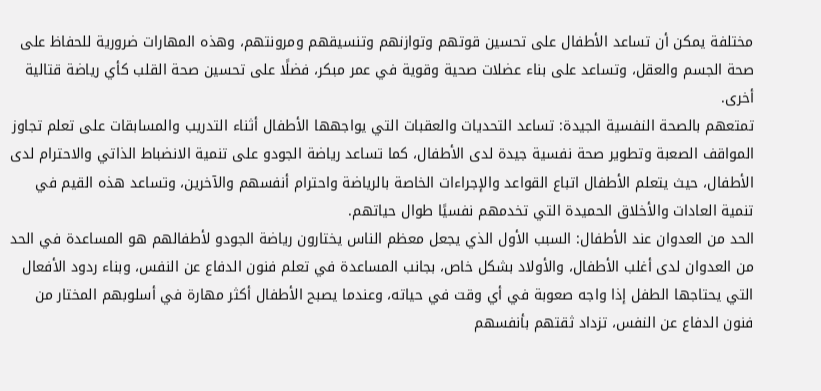مختلفة يمكن أن تساعد الأطفال على تحسين قوتهم وتوازنهم وتنسيقهم ومرونتهم، وهذه المهارات ضرورية للحفاظ على صحة الجسم والعقل، وتساعد على بناء عضلات صحية وقوية في عمر مبكر، فضلًا على تحسين صحة القلب كأي رياضة قتالية أخرى.
تمتعهم بالصحة النفسية الجيدة: تساعد التحديات والعقبات التي يواجهها الأطفال أثناء التدريب والمسابقات على تعلم تجاوز المواقف الصعبة وتطوير صحة نفسية جيدة لدى الأطفال، كما تساعد رياضة الجودو على تنمية الانضباط الذاتي والاحترام لدى الأطفال، حيث يتعلم الأطفال اتباع القواعد والإجراءات الخاصة بالرياضة واحترام أنفسهم والآخرين، وتساعد هذه القيم في تنمية العادات والأخلاق الحميدة التي تخدمهم نفسيًا طوال حياتهم.
الحد من العدوان عند الأطفال: السبب الأول الذي يجعل معظم الناس يختارون رياضة الجودو لأطفالهم هو المساعدة في الحد من العدوان لدى أغلب الأطفال، والأولاد بشكل خاص، بجانب المساعدة في تعلم فنون الدفاع عن النفس، وبناء ردود الأفعال التي يحتاجها الطفل إذا واجه صعوبة في أي وقت في حياته، وعندما يصبح الأطفال أكثر مهارة في أسلوبهم المختار من فنون الدفاع عن النفس، تزداد ثقتهم بأنفسهم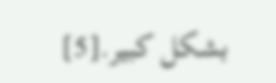بشكل كبير.[5]